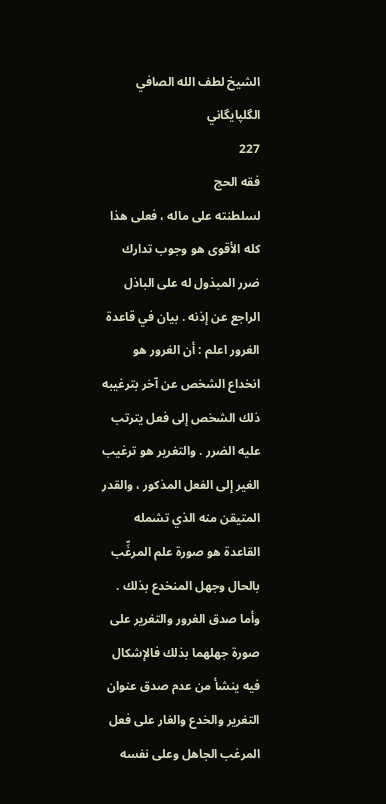الشيخ لطف الله الصافي الگلپايگاني
227
فقه الحج
لسلطنته على ماله ، فعلى هذا كله الأقوى هو وجوب تدارك ضرر المبذول له على الباذل الراجع عن إذنه . بيان في قاعدة الغرور اعلم : أن الغرور هو انخداع الشخص عن آخر بترغيبه ذلك الشخص إلى فعل يترتب عليه الضرر . والتغرير هو ترغيب الغير إلى الفعل المذكور ، والقدر المتيقن منه الذي تشمله القاعدة هو صورة علم المرغِّب بالحال وجهل المنخدع بذلك . وأما صدق الغرور والتغرير على صورة جهلهما بذلك فالإشكال فيه ينشأ من عدم صدق عنوان التغرير والخدع والغار على فعل المرغب الجاهل وعلى نفسه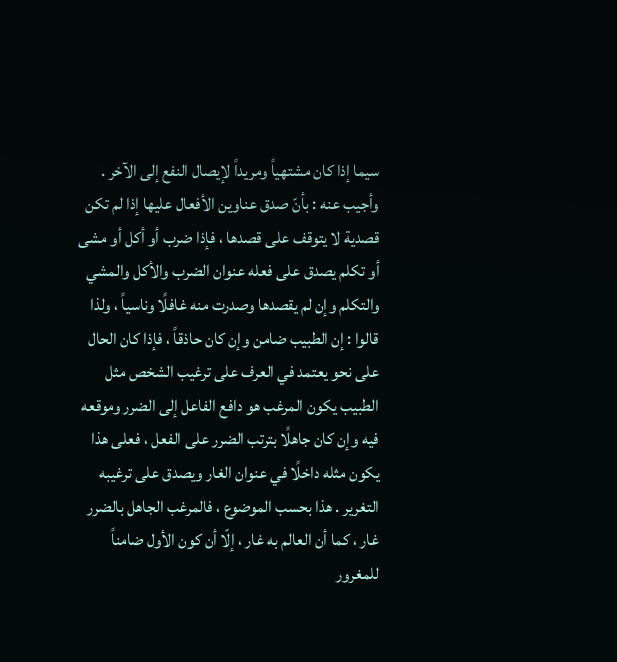سيما إذا كان مشتهياً ومريداً لإيصال النفع إلى الآخر . وأجيب عنه : بأنّ صدق عناوين الأفعال عليها إذا لم تكن قصدية لا يتوقف على قصدها ، فإذا ضرب أو أكل أو مشى أو تكلم يصدق على فعله عنوان الضرب والأكل والمشي والتكلم وإن لم يقصدها وصدرت منه غافلًا وناسياً ، ولذا قالوا : إن الطبيب ضامن وإن كان حاذقاً ، فإذا كان الحال على نحو يعتمد في العرف على ترغيب الشخص مثل الطبيب يكون المرغب هو دافع الفاعل إلى الضرر وموقعه فيه وإن كان جاهلًا بترتب الضرر على الفعل ، فعلى هذا يكون مثله داخلًا في عنوان الغار ويصدق على ترغيبه التغرير . هذا بحسب الموضوع ، فالمرغب الجاهل بالضرر غار ، كما أن العالم به غار ، إلّا أن كون الأول ضامناً للمغرور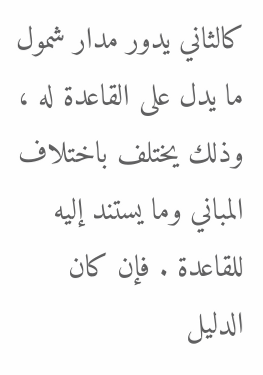كالثاني يدور مدار شمول ما يدل على القاعدة له ، وذلك يختلف باختلاف المباني وما يستند إليه للقاعدة . فإن كان الدليل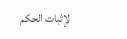لإثبات الحكم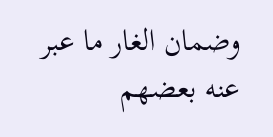وضمان الغار ما عبر عنه بعضهم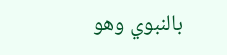بالنبوي وهو